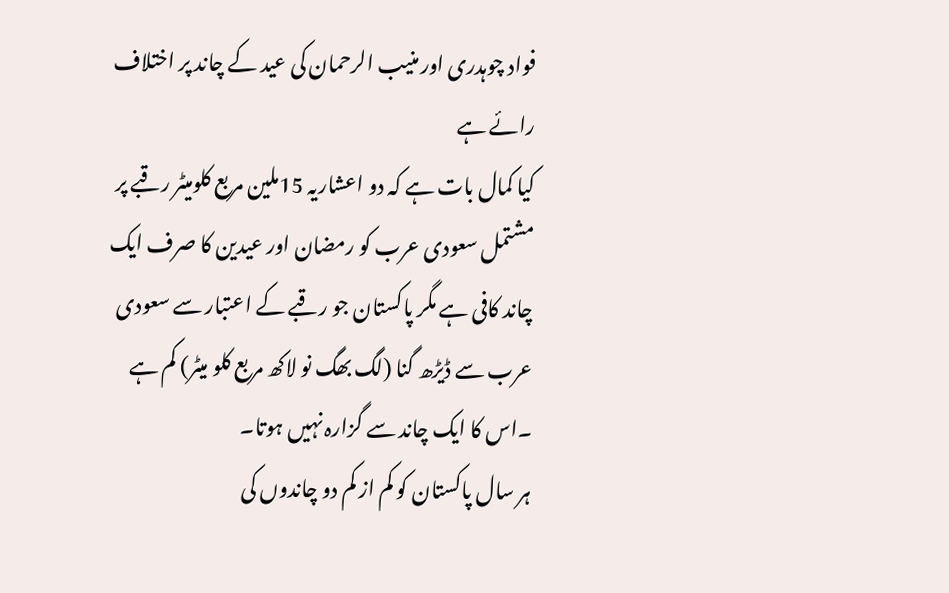فواد چوہدری اور منیب الرحمان کی عید کے چاند پر اختلاف رائے ہے
کیا کمال بات ہے کہ دو اعشاریہ 15ملین مربع کلومیٹر رقبے پر مشتمل سعودی عرب کو رمضان اور عیدین کا صرف ایک چاند کافی ہے مگر پاکستان جو رقبے کے اعتبار سے سعودی عرب سے ڈیڑھ گنا (لگ بھگ نو لاکھ مربع کلو میٹر) کم ہے ۔اس کا ایک چاند سے گزارہ نہیں ہوتا۔
ہر سال پاکستان کو کم از کم دو چاندوں کی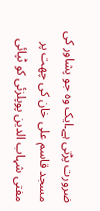ضرورت پڑتی ہے۔ایک وہ جو پشاور کی مسجد قاسم علی خان کی چھت پر مفتی شہاب الدین پوپلزئی کو ٹپائی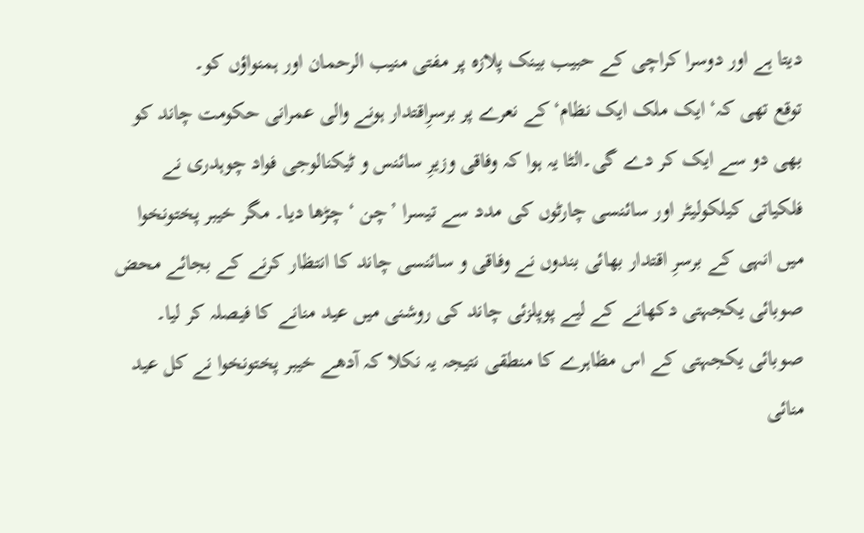دیتا ہے اور دوسرا کراچی کے حبیب بینک پلازہ پر مفتی منیب الرحمان اور ہمنواؤں کو۔
توقع تھی کہ‘ ایک ملک ایک نظام‘کے نعرے پر برسرِاقتدار ہونے والی عمرانی حکومت چاند کو بھی دو سے ایک کر دے گی۔الٹا یہ ہوا کہ وفاقی وزیرِ سائنس و ٹیکنالوجی فواد چوہدری نے فلکیاتی کیلکولیٹر اور سائنسی چارٹوں کی مدد سے تیسرا ’چن ‘ چڑھا دیا۔ مگر خیبر پختونخوا میں انہی کے برسرِ اقتدار بھائی بندوں نے وفاقی و سائنسی چاند کا انتظار کرنے کے بجائے محض صوبائی یکجہتی دکھانے کے لیے پوپلزئی چاند کی روشنی میں عید منانے کا فیصلہ کر لیا۔
صوبائی یکجہتی کے اس مظاہرے کا منطقی نتیجہ یہ نکلا کہ آدھے خیبر پختونخوا نے کل عید منائی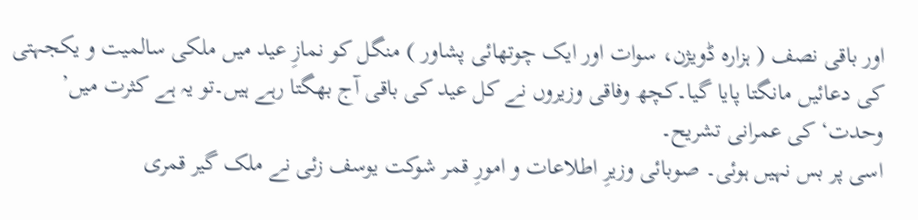اور باقی نصف ( ہزارہ ڈویژن، سوات اور ایک چوتھائی پشاور ) منگل کو نمازِ عید میں ملکی سالمیت و یکجہتی کی دعائیں مانگتا پایا گیا۔کچھ وفاقی وزیروں نے کل عید کی باقی آج بھگتا رہے ہیں۔تو یہ ہے کثرت میں’ وحدت‘ کی عمرانی تشریح۔
اسی پر بس نہیں ہوئی۔ صوبائی وزیرِ اطلاعات و امورِ قمر شوکت یوسف زئی نے ملک گیر قمری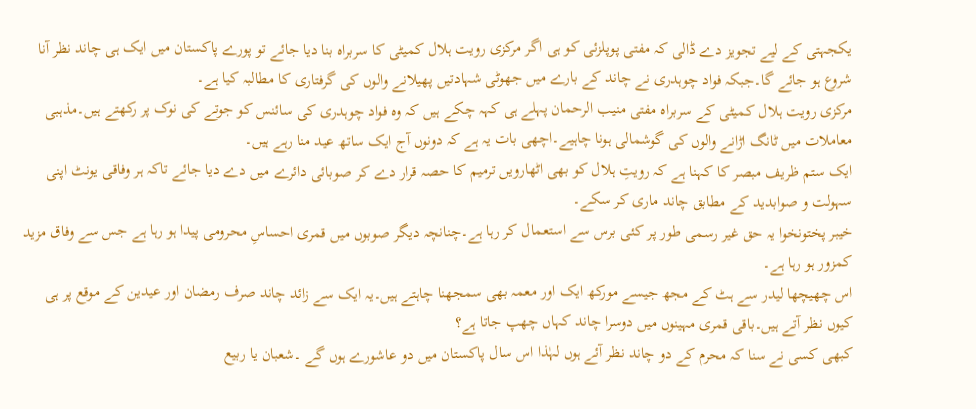یکجہتی کے لیے تجویز دے ڈالی کہ مفتی پوپلزئی کو ہی اگر مرکزی رویت ہلال کمیٹی کا سربراہ بنا دیا جائے تو پورے پاکستان میں ایک ہی چاند نظر آنا شروع ہو جائے گا۔جبکہ فواد چوہدری نے چاند کے بارے میں جھوٹی شہادتیں پھیلانے والوں کی گرفتاری کا مطالبہ کیا ہے۔
مرکزی رویت ہلال کمیٹی کے سربراہ مفتی منیب الرحمان پہلے ہی کہہ چکے ہیں کہ وہ فواد چوہدری کی سائنس کو جوتے کی نوک پر رکھتے ہیں۔مذہبی معاملات میں ٹانگ اڑانے والوں کی گوشمالی ہونا چاہیے۔اچھی بات یہ ہے کہ دونوں آج ایک ساتھ عید منا رہے ہیں۔
ایک ستم ظریف مبصر کا کہنا ہے کہ رویتِ ہلال کو بھی اٹھارویں ترمیم کا حصہ قرار دے کر صوبائی دائرے میں دے دیا جائے تاکہ ہر وفاقی یونٹ اپنی سہولت و صوابدید کے مطابق چاند ماری کر سکے۔
خیبر پختونخوا یہ حق غیر رسمی طور پر کئی برس سے استعمال کر رہا ہے۔چنانچہ دیگر صوبوں میں قمری احساسِ محرومی پیدا ہو رہا ہے جس سے وفاق مزید کمزور ہو رہا ہے۔
اس چھیچھا لیدر سے ہٹ کے مجھ جیسے مورکھ ایک اور معمہ بھی سمجھنا چاہتے ہیں۔یہ ایک سے زائد چاند صرف رمضان اور عیدین کے موقع پر ہی کیوں نظر آتے ہیں۔باقی قمری مہینوں میں دوسرا چاند کہاں چھپ جاتا ہے؟
کبھی کسی نے سنا کہ محرم کے دو چاند نظر آئے ہوں لہٰذا اس سال پاکستان میں دو عاشورے ہوں گے ۔شعبان یا ربیع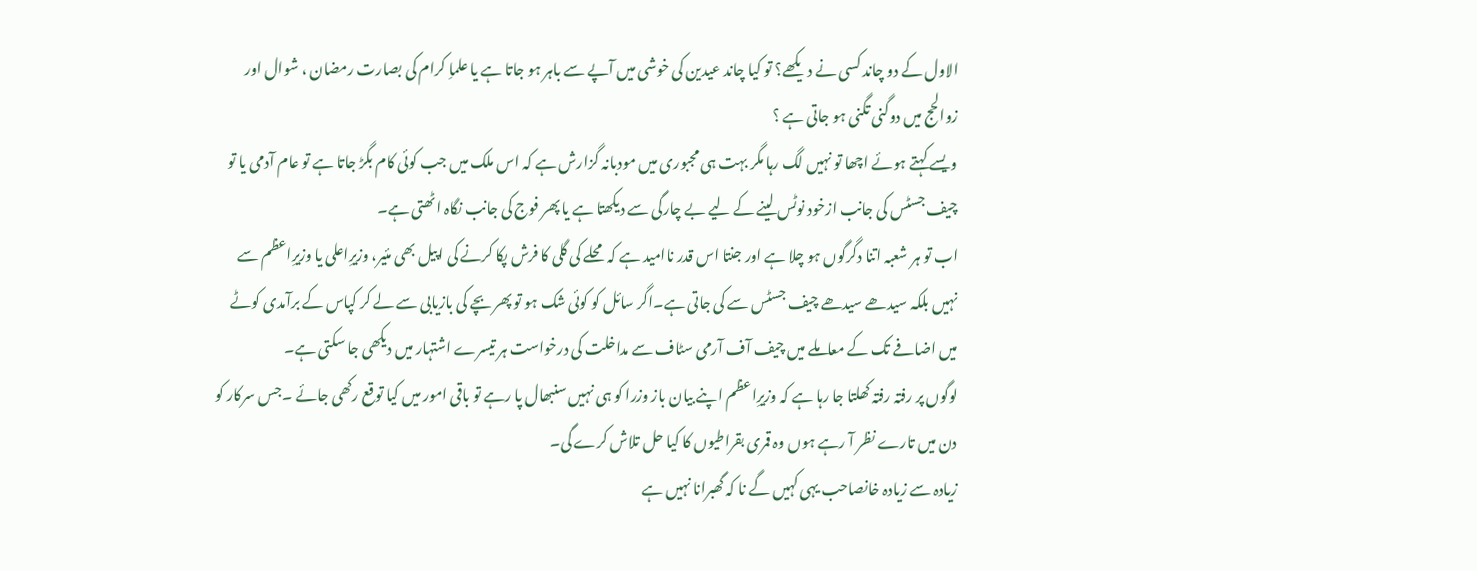الاول کے دو چاند کسی نے دیکھے؟ تو کیا چاند عیدین کی خوشی میں آپے سے باہر ہو جاتا ہے یا علماِ کرام کی بصارت رمضان ، شوال اور زوالحج میں دوگنی تگنی ہو جاتی ہے ؟
ویسے کہتے ہوئے اچھا تو نہیں لگ رہا مگر بہت ہی مجبوری میں مودبانہ گزارش ہے کہ اس ملک میں جب کوئی کام بگڑ جاتا ہے تو عام آدمی یا تو چیف جسٹس کی جانب ازخود نوٹس لینے کے لیے بے چارگی سے دیکھتا ہے یا پھر فوج کی جانب نگاہ اٹھتی ہے۔
اب تو ہر شعبہ اتنا دگرگوں ہو چلا ہے اور جنتا اس قدر ناامید ہے کہ محلے کی گلی کا فرش پکا کرنے کی اپیل بھی مئیر، وزیرِاعلی یا وزیرِاعظم سے نہیں بلکہ سیدھے سیدھے چیف جسٹس سے کی جاتی ہے۔اگر سائل کو کوئی شک ہو تو پھر بچے کی بازیابی سے لے کر کپاس کے برآمدی کوٹے میں اضافے تک کے معاملے میں چیف آف آرمی سٹاف سے مداخلت کی درخواست ہر تیسرے اشتہار میں دیکھی جا سکتی ہے۔
لوگوں پر رفتہ رفتہ کھلتا جا رہا ہے کہ وزیرِاعظم اپنے بیان باز وزرا کو ہی نہیں سنبھال پا رہے تو باقی امور میں کیا توقع رکھی جائے ۔جس سرکار کو دن میں تارے نظر آ رہے ہوں وہ قمری بقراطیوں کا کیا حل تلاش کرے گی۔
زیادہ سے زیادہ خانصاحب یہی کہیں گے نا کہ گھبرانا نہیں ہے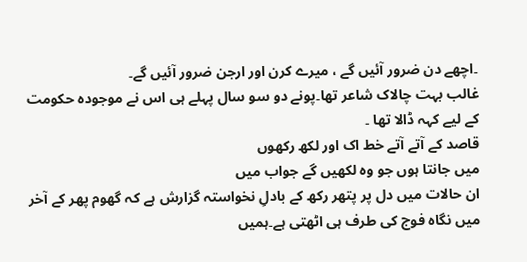۔اچھے دن ضرور آئیں گے ، میرے کرن اور ارجن ضرور آئیں گے۔
غالب بہت چالاک شاعر تھا۔پونے دو سو سال پہلے ہی اس نے موجودہ حکومت کے لیے کہہ ڈالا تھا ۔
قاصد کے آتے آتے خط اک اور لکھ رکھوں
میں جانتا ہوں جو وہ لکھیں گے جواب میں
ان حالات میں دل پر پتھر رکھ کے بادلِ نخواستہ گزارش ہے کہ گھوم پھر کے آخر میں نگاہ فوج کی طرف ہی اٹھتی ہے۔ہمیں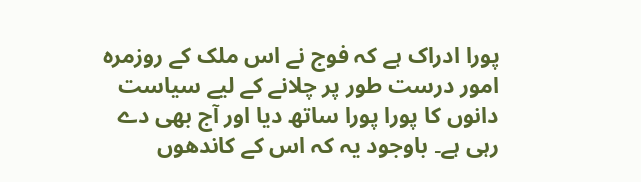پورا ادراک ہے کہ فوج نے اس ملک کے روزمرہ امور درست طور پر چلانے کے لیے سیاست دانوں کا پورا پورا ساتھ دیا اور آج بھی دے رہی ہے۔ باوجود یہ کہ اس کے کاندھوں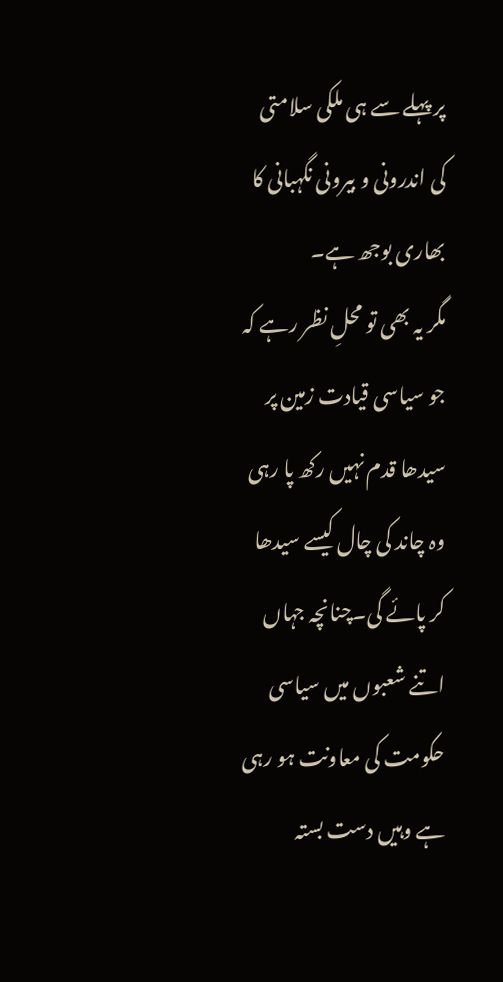پر پہلے سے ہی ملکی سلامتی کی اندرونی و بیرونی نگہبانی کا بھاری بوجھ ہے۔
مگر یہ بھی تو محلِ نظر رہے کہ جو سیاسی قیادت زمین پر سیدھا قدم نہیں رکھ پا رہی وہ چاند کی چال کیسے سیدھا کر پائے گی۔چنانچہ جہاں اتنے شعبوں میں سیاسی حکومت کی معاونت ہو رہی ہے وہیں دست بستہ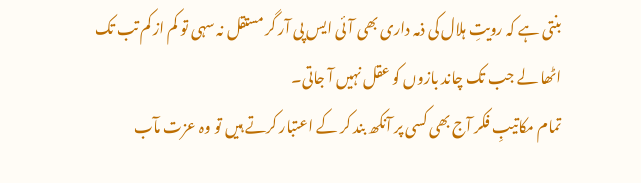بنتی ہے کہ رویتِ ہلال کی ذمہ داری بھی آئی ایس پی آر گر مستقل نہ سہی تو کم از کم تب تک اٹھا لے جب تک چاند بازوں کو عقل نہیں آ جاتی۔
تمام مکاتیبِ فکر آج بھی کسی پر آنکھ بند کر کے اعتبار کرتے ہیں تو وہ عزت مآب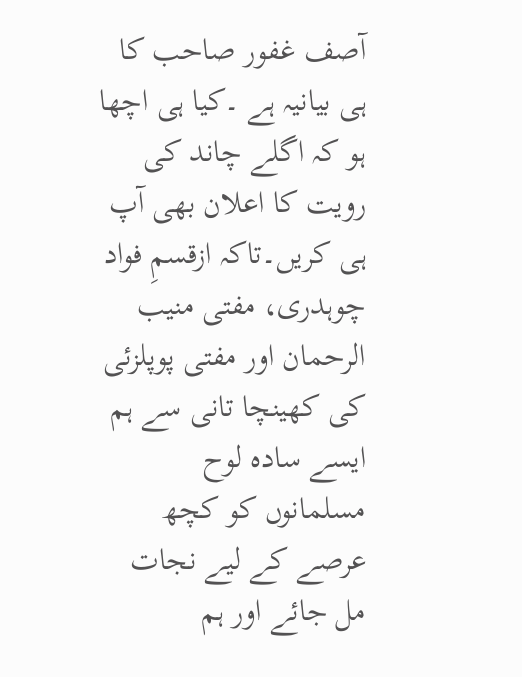آصف غفور صاحب کا ہی بیانیہ ہے ۔کیا ہی اچھا ہو کہ اگلے چاند کی رویت کا اعلان بھی آپ ہی کریں۔تاکہ ازقسمِ فواد چوہدری، مفتی منیب الرحمان اور مفتی پوپلزئی کی کھینچا تانی سے ہم ایسے سادہ لوح مسلمانوں کو کچھ عرصے کے لیے نجات مل جائے اور ہم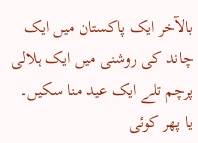بالآخر ایک پاکستان میں ایک چاند کی روشنی میں ایک ہلالی پرچم تلے ایک عید منا سکیں۔
یا پھر کوئی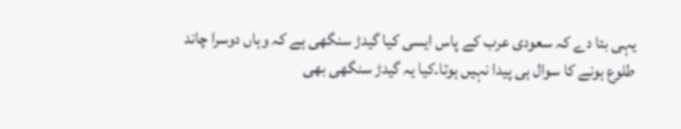یہی بتا دے کہ سعودی عرب کے پاس ایسی کیا گیدڑ سنگھی ہے کہ وہاں دوسرا چاند طلوع ہونے کا سوال ہی پیدا نہیں ہوتا۔کیا یہ گیدڑ سنگھی بھی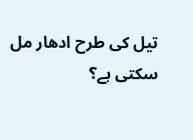تیل کی طرح ادھار مل سکتی ہے؟